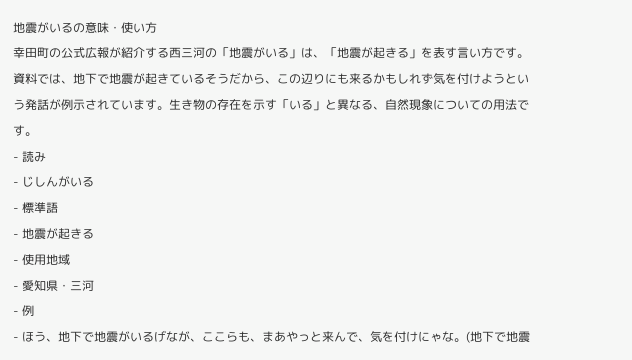地震がいるの意味・使い方
幸田町の公式広報が紹介する西三河の「地震がいる」は、「地震が起きる」を表す言い方です。資料では、地下で地震が起きているそうだから、この辺りにも来るかもしれず気を付けようという発話が例示されています。生き物の存在を示す「いる」と異なる、自然現象についての用法です。
- 読み
- じしんがいる
- 標準語
- 地震が起きる
- 使用地域
- 愛知県・三河
- 例
- ほう、地下で地震がいるげなが、ここらも、まあやっと来んで、気を付けにゃな。(地下で地震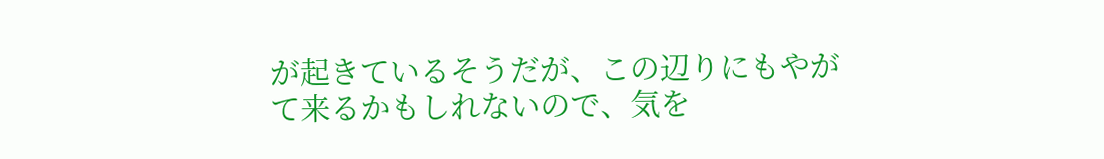が起きているそうだが、この辺りにもやがて来るかもしれないので、気を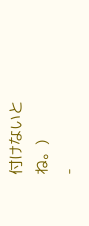付けないとね。)
-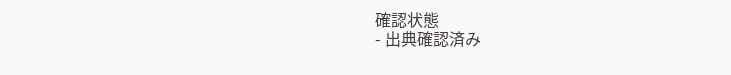確認状態
- 出典確認済み